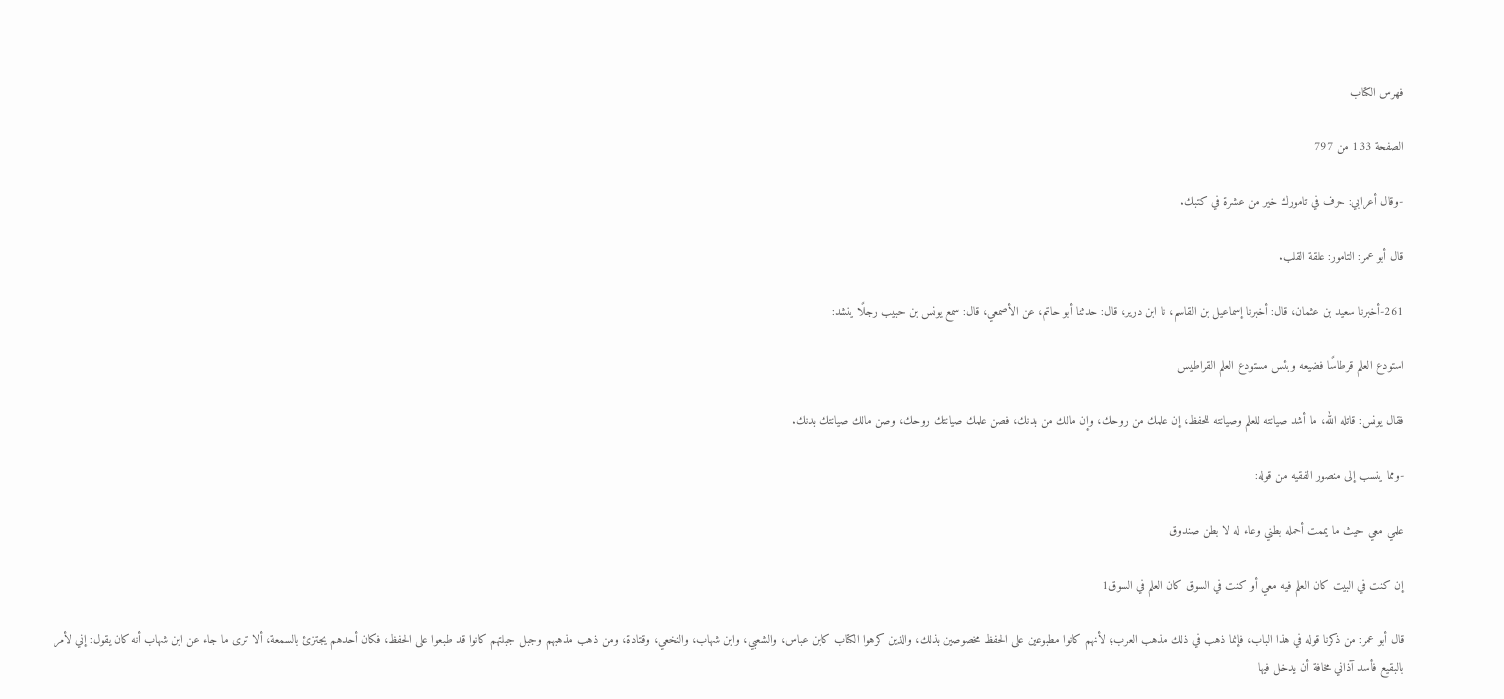فهرس الكتاب

الصفحة 133 من 797

-وقال أعرابي: حرف في تامورك خير من عشرة في كتبك.

قال أبو عمر: التامور: علقة القلب.

261-أخبرنا سعيد بن عثمان، قال: أخبرنا إسماعيل بن القاسم، نا ابن درير، قال: حدثنا أبو حاتم، عن الأصمعي، قال: سمع يونس بن حبيب رجلًا ينشد:

استودع العلم قرطاسًا فضيعه وبئس مستودع العلم القراطيس

فقال يونس: قاتله الله، ما أشد صيانته للعلم وصيانته للحفظ، إن علمك من روحك، وإن مالك من بدنك، فصن علمك صيانتك روحك، وصن مالك صيانتك بدنك.

-ومما ينسب إلى منصور الفقيه من قوله:

علمي معي حيث ما يممت أحمله بطني وعاء له لا بطن صندوق

إن كنت في البيت كان العلم فيه معي أو كنت في السوق كان العلم في السوق1

قال أبو عمر: من ذكرنا قوله في هذا الباب، فإنما ذهب في ذلك مذهب العرب؛ لأنهم كانوا مطبوعين على الحفظ مخصوصين بذلك، والذين كرهوا الكتاب كابن عباس، والشعبي، وابن شهاب، والنخعي، وقتادة، ومن ذهب مذهبهم وجبل جبلتهم كانوا قد طبعوا على الحفظ، فكان أحدهم يجتزئ بالسمعة، ألا ترى ما جاء عن ابن شهاب أنه كان يقول: إني لأمر بالبقيع فأسد آذاني مخافة أن يدخل فيها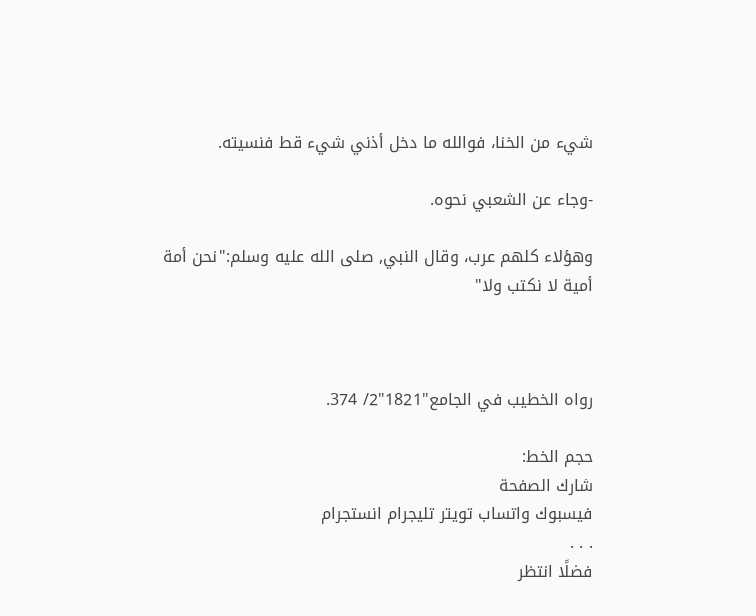شيء من الخنا، فوالله ما دخل أذني شيء قط فنسيته.

-وجاء عن الشعبي نحوه.

وهؤلاء كلهم عرب، وقال النبي, صلى الله عليه وسلم:"نحن أمة أمية لا نكتب ولا"



رواه الخطيب في الجامع"1821"2/ 374.

حجم الخط:
شارك الصفحة
فيسبوك واتساب تويتر تليجرام انستجرام
. . .
فضلًا انتظر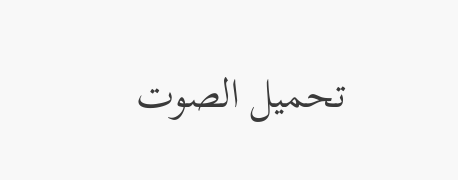تحميل الصوت